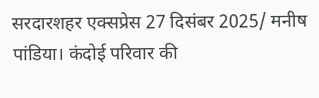सरदारशहर एक्सप्रेस 27 दिसंबर 2025/ मनीष पांडिया। कंदोई परिवार की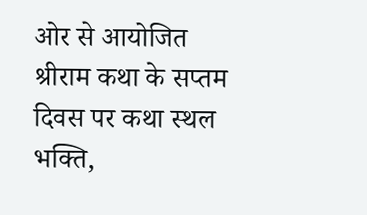ओर से आयोजित श्रीराम कथा के सप्तम दिवस पर कथा स्थल भक्ति,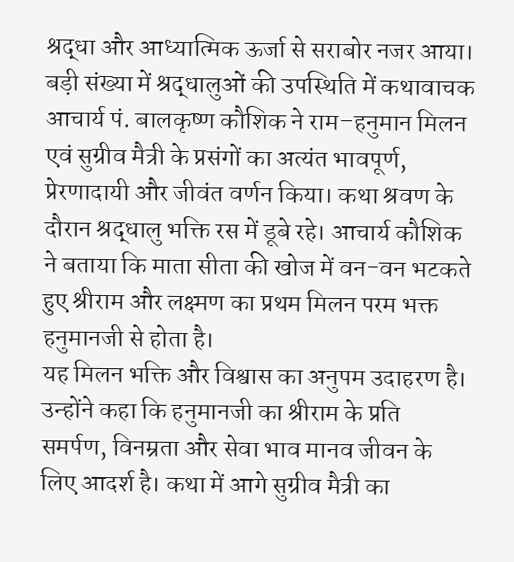श्रद्धा और आध्यात्मिक ऊर्जा से सराबोर नजर आया। बड़ी संख्या में श्रद्धालुओं की उपस्थिति में कथावाचक आचार्य पं. बालकृष्ण कौशिक ने राम–हनुमान मिलन एवं सुग्रीव मैत्री के प्रसंगों का अत्यंत भावपूर्ण, प्रेरणादायी और जीवंत वर्णन किया। कथा श्रवण के दौरान श्रद्धालु भक्ति रस में डूबे रहे। आचार्य कौशिक ने बताया कि माता सीता की खोज में वन-वन भटकते हुए श्रीराम और लक्ष्मण का प्रथम मिलन परम भक्त हनुमानजी से होता है।
यह मिलन भक्ति और विश्वास का अनुपम उदाहरण है। उन्होंने कहा कि हनुमानजी का श्रीराम के प्रति समर्पण, विनम्रता और सेवा भाव मानव जीवन के लिए आदर्श है। कथा में आगे सुग्रीव मैत्री का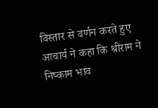विस्तार से वर्णन करते हुए आचार्य ने कहा कि श्रीराम ने निष्काम भाव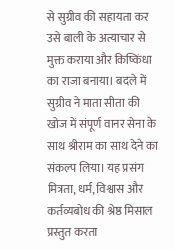से सुग्रीव की सहायता कर उसे बाली के अत्याचार से मुक्त कराया और किष्किंधा का राजा बनाया। बदले में सुग्रीव ने माता सीता की खोज में संपूर्ण वानर सेना के साथ श्रीराम का साथ देने का संकल्प लिया। यह प्रसंग मित्रता, धर्म, विश्वास और कर्तव्यबोध की श्रेष्ठ मिसाल प्रस्तुत करता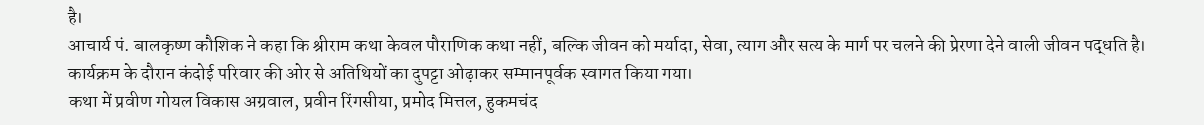है।
आचार्य पं. बालकृष्ण कौशिक ने कहा कि श्रीराम कथा केवल पौराणिक कथा नहीं, बल्कि जीवन को मर्यादा, सेवा, त्याग और सत्य के मार्ग पर चलने की प्रेरणा देने वाली जीवन पद्धति है। कार्यक्रम के दौरान कंदोई परिवार की ओर से अतिथियों का दुपट्टा ओढ़ाकर सम्मानपूर्वक स्वागत किया गया।
कथा में प्रवीण गोयल विकास अग्रवाल, प्रवीन रिंगसीया, प्रमोद मित्तल, हुकमचंद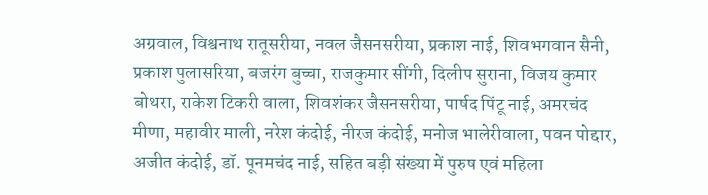अग्रवाल, विश्वनाथ रातूसरीया, नवल जैसनसरीया, प्रकाश नाई, शिवभगवान सैनी, प्रकाश पुलासरिया, बजरंग बुच्चा, राजकुमार सींगी, दिलीप सुराना, विजय कुमार बोथरा, राकेश टिकरी वाला, शिवशंकर जैसनसरीया, पार्षद पिंटू नाई, अमरचंद मीणा, महावीर माली, नरेश कंदोई, नीरज कंदोई, मनोज भालेरीवाला, पवन पोद्दार, अजीत कंदोई, डॉ. पूनमचंद नाई, सहित बड़ी संख्या में पुरुष एवं महिला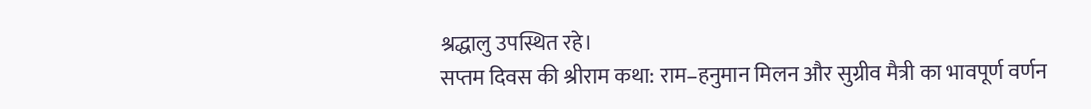श्रद्धालु उपस्थित रहे।
सप्तम दिवस की श्रीराम कथा: राम–हनुमान मिलन और सुग्रीव मैत्री का भावपूर्ण वर्णन